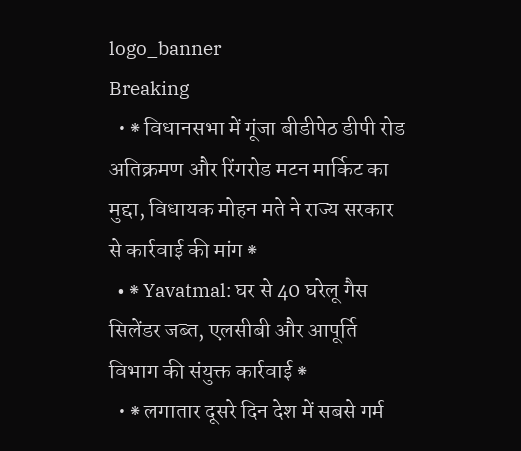logo_banner
Breaking
  • ⁕ विधानसभा में गूंजा बीडीपेठ डीपी रोड अतिक्रमण और रिंगरोड मटन मार्किट का मुद्दा, विधायक मोहन मते ने राज्य सरकार से कार्रवाई की मांग ⁕
  • ⁕ Yavatmal: घर से 40 घरेलू गैस सिलेंडर जब्त, एलसीबी और आपूर्ति विभाग की संयुक्त कार्रवाई ⁕
  • ⁕ लगातार दूसरे दिन देश में सबसे गर्म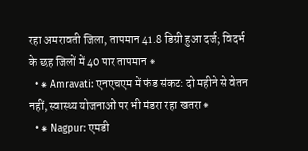रहा अमरावती जिला, तापमान 41.8 डिग्री हुआ दर्ज; विदर्भ के छह जिलों में 40 पार तापमान ⁕
  • ⁕ Amravati: एनएचएम में फंड संकट: दो महीने से वेतन नहीं, स्वास्थ्य योजनाओं पर भी मंडरा रहा खतरा ⁕
  • ⁕ Nagpur: एमडी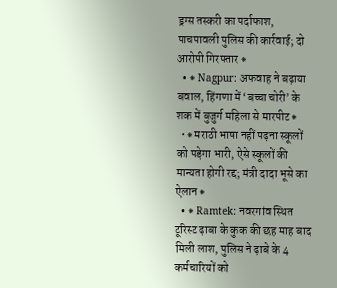ड्रग्स तस्करी का पर्दाफाश, पाचपावली पुलिस की कार्रवाई; दो आरोपी गिरफ्तार ⁕
  • ⁕ Nagpur: अफवाह ने बढ़ाया बवाल, हिंगणा में ‘बच्चा चोरी’ के शक में बुजुर्ग महिला से मारपीट ⁕
  • ⁕ मराठी भाषा नहीं पढ़ना स्कूलों को पड़ेगा भारी, ऐसे स्कूलों की मान्यता होगी रद्द; मंत्री दादा भूसे का ऐलान ⁕
  • ⁕ Ramtek: नवरगांव स्थित टूरिस्ट ढ़ाबा के कुक की छह माह बाद मिली लाश, पुलिस ने ढ़ाबे के 4 कर्मचारियों को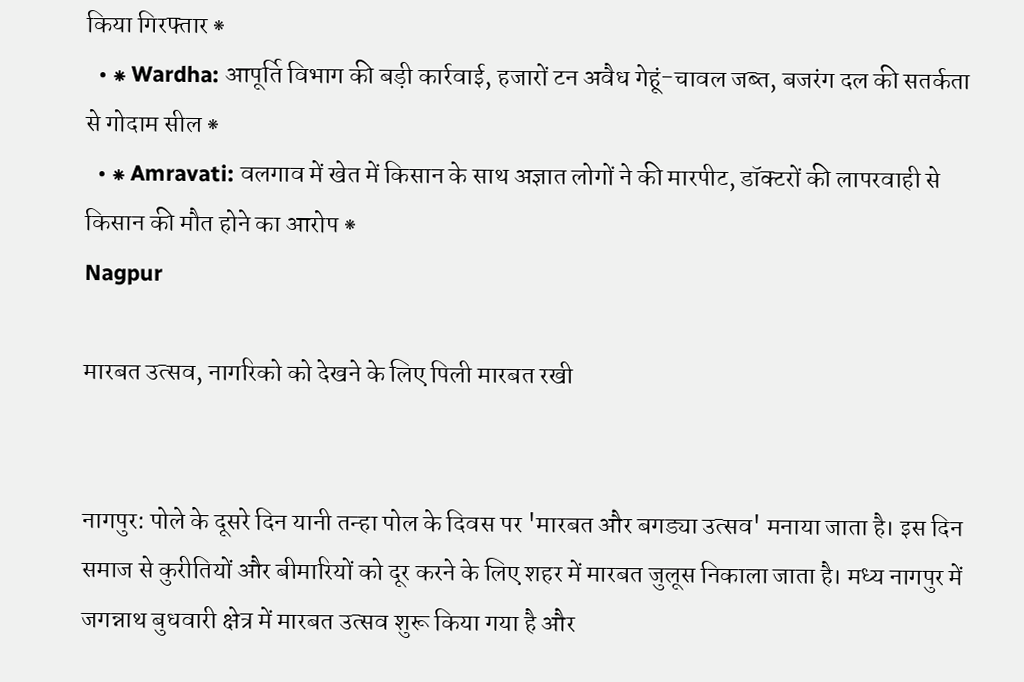किया गिरफ्तार ⁕
  • ⁕ Wardha: आपूर्ति विभाग की बड़ी कार्रवाई, हजारों टन अवैध गेहूं-चावल जब्त, बजरंग दल की सतर्कता से गोदाम सील ⁕
  • ⁕ Amravati: वलगाव में खेत में किसान के साथ अज्ञात लोगों ने की मारपीट, डॉक्टरों की लापरवाही से किसान की मौत होने का आरोप ⁕
Nagpur

मारबत उत्सव, नागरिको को देखने के लिए पिली मारबत रखी


नागपुर: पोले के दूसरे दिन यानी तन्हा पोल के दिवस पर 'मारबत और बगड्या उत्सव' मनाया जाता है। इस दिन समाज से कुरीतियों और बीमारियों को दूर करने के लिए शहर में मारबत जुलूस निकाला जाता है। मध्य नागपुर में जगन्नाथ बुधवारी क्षेत्र में मारबत उत्सव शुरू किया गया है और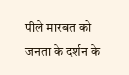पीले मारबत को जनता के दर्शन के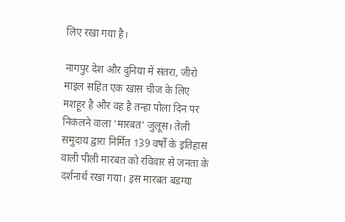लिए रखा गया है।

नागपुर देश और दुनिया में संतरा, जीरो माइल सहित एक खास चीज के लिए मशहूर है और वह है तन्हा पोला दिन पर निकलने वाला 'मारबत' जुलूस। तेली समुदाय द्वारा निर्मित 139 वर्षों के इतिहास वाली पीली मारबत को रविवार से जनता के दर्शनार्थ रखा गया। इस मारबत बडग्या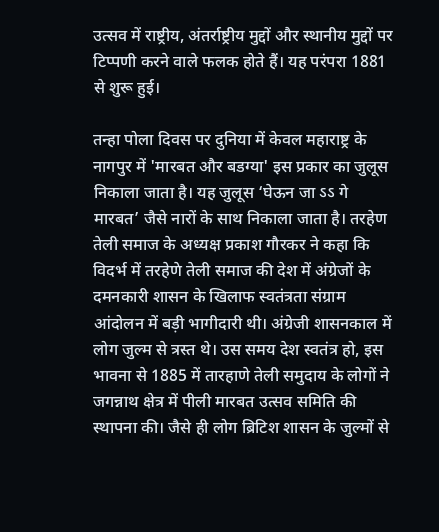उत्सव में राष्ट्रीय, अंतर्राष्ट्रीय मुद्दों और स्थानीय मुद्दों पर टिप्पणी करने वाले फलक होते हैं। यह परंपरा 1881 से शुरू हुई।

तन्हा पोला दिवस पर दुनिया में केवल महाराष्ट्र के नागपुर में 'मारबत और बडग्या' इस प्रकार का जुलूस निकाला जाता है। यह जुलूस ‘घेऊन जा ऽऽ गे मारबत’ जैसे नारों के साथ निकाला जाता है। तरहेण तेली समाज के अध्यक्ष प्रकाश गौरकर ने कहा कि विदर्भ में तरहेणे तेली समाज की देश में अंग्रेजों के दमनकारी शासन के खिलाफ स्वतंत्रता संग्राम आंदोलन में बड़ी भागीदारी थी। अंग्रेजी शासनकाल में लोग जुल्म से त्रस्त थे। उस समय देश स्वतंत्र हो, इस भावना से 1885 में तारहाणे तेली समुदाय के लोगों ने जगन्नाथ क्षेत्र में पीली मारबत उत्सव समिति की स्थापना की। जैसे ही लोग ब्रिटिश शासन के जुल्मों से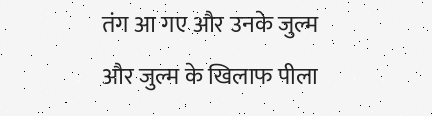तंग आ गए और उनके जुल्म और जुल्म के खिलाफ पीला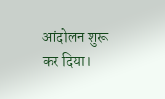आंदोलन शुरू कर दिया।